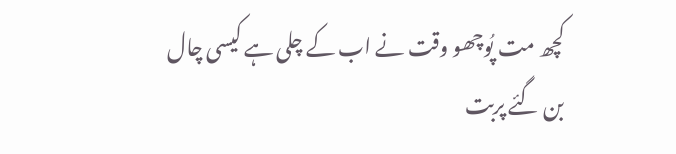کچھ مت پُوچھو وقت نے اب کے چلی ہے کیسی چال
بن گئے پربت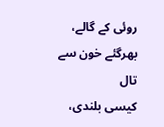روئی کے گالے، بھرگئے خون سے تال
کیسی بلندی،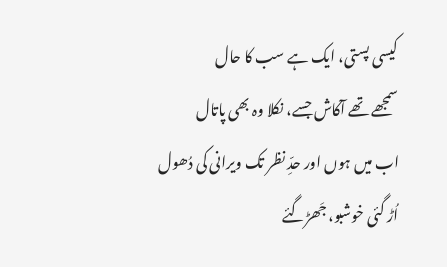کیسی پستی، ایک ہے سب کا حال
سمجھے تھے آکاش جسے، نکلا وہ بھی پاتال
اب میں ہوں اور حدِّ نظر تک ویرانی کی دُھول
اُڑ گئی خوشبو، جَھڑگئے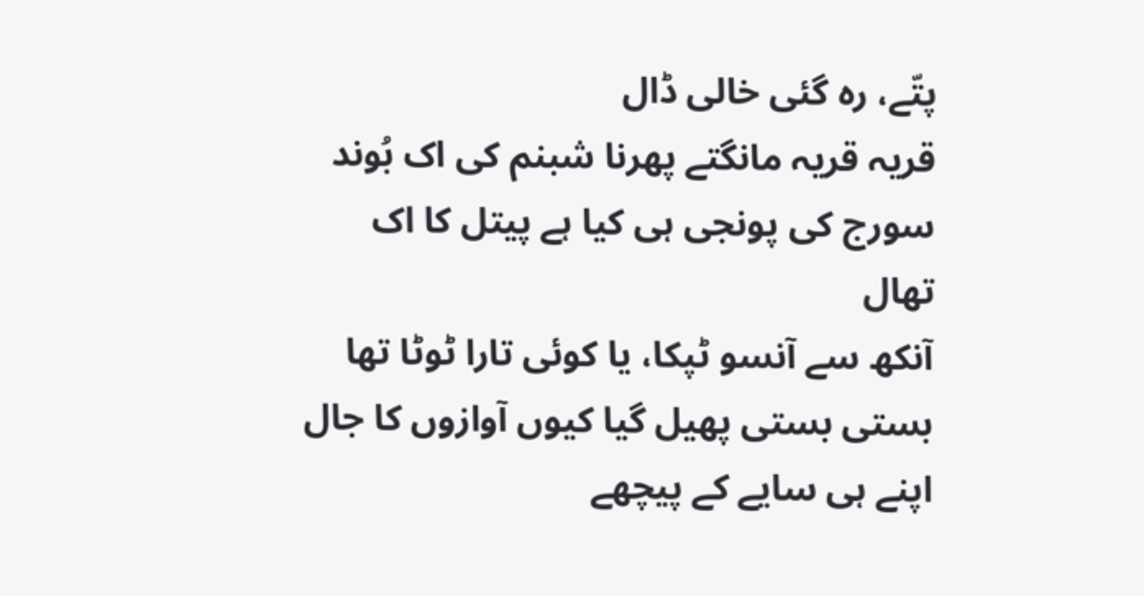پتّے، رہ گئی خالی ڈال
قریہ قریہ مانگتے پھرنا شبنم کی اک بُوند
سورج کی پونجی ہی کیا ہے پیتل کا اک تھال
آنکھ سے آنسو ٹپکا، یا کوئی تارا ٹوٹا تھا
بستی بستی پھیل گیا کیوں آوازوں کا جال
اپنے ہی سایے کے پیچھے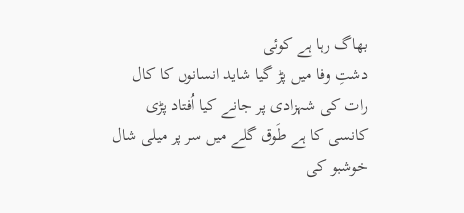بھاگ رہا ہے کوئی
دشتِ وفا میں پڑ گیا شاید انسانوں کا کال
رات کی شہزادی پر جانے کیا اُفتاد پڑی
کانسی کا ہے طَوق گلے میں سر پر میلی شال
خوشبو کی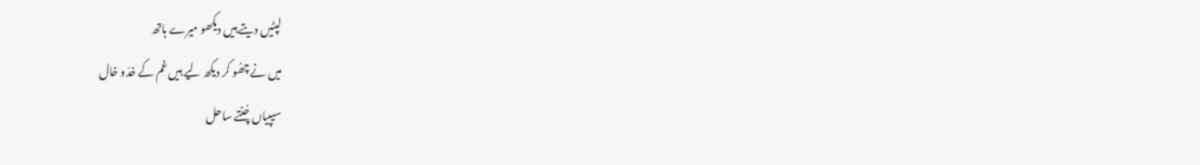لپٹیں دیتے ہیں دیکھو میرے ہاتھ
میں نے چھُو کر دیکھ لیے ہیں غم کے خدّو خال
سیپیاں چُنتے ساحل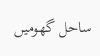ساحل گھومیں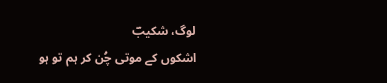لوگ، شکیبؔ
اشکوں کے موتی چُن کر ہم تو ہو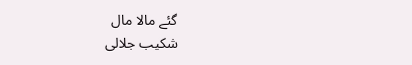گئے مالا مال
شکیب جلالی